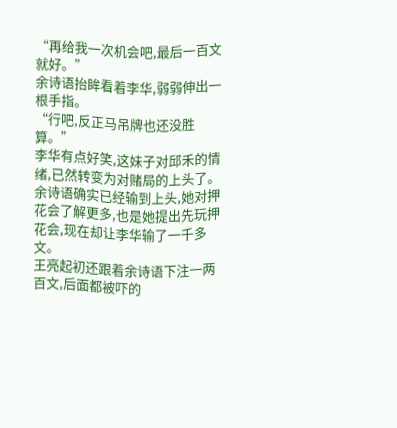“再给我一次机会吧,最后一百文就好。”
余诗语抬眸看着李华,弱弱伸出一根手指。
“行吧,反正马吊牌也还没胜算。”
李华有点好笑,这妹子对邱禾的情绪,已然转变为对赌局的上头了。
余诗语确实已经输到上头,她对押花会了解更多,也是她提出先玩押花会,现在却让李华输了一千多文。
王亮起初还跟着余诗语下注一两百文,后面都被吓的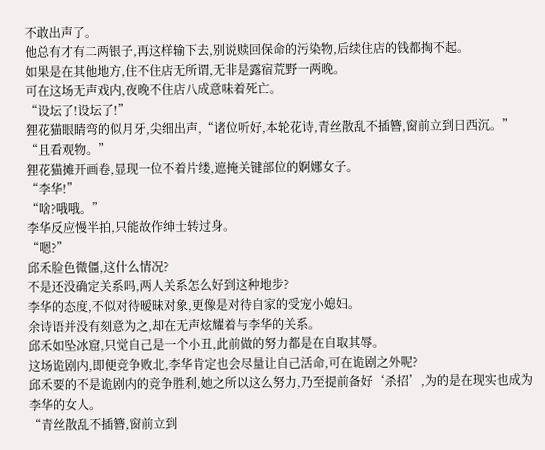不敢出声了。
他总有才有二两银子,再这样输下去,别说赎回保命的污染物,后续住店的钱都掏不起。
如果是在其他地方,住不住店无所谓,无非是露宿荒野一两晚。
可在这场无声戏内,夜晚不住店八成意味着死亡。
“设坛了!设坛了!”
狸花猫眼睛弯的似月牙,尖细出声,“诸位听好,本轮花诗,青丝散乱不插簪,窗前立到日西沉。”
“且看观物。”
狸花猫摊开画卷,显现一位不着片缕,遮掩关键部位的婀娜女子。
“李华!”
“啥?哦哦。”
李华反应慢半拍,只能故作绅士转过身。
“嗯?”
邱禾脸色微僵,这什么情况?
不是还没确定关系吗,两人关系怎么好到这种地步?
李华的态度,不似对待暧昧对象,更像是对待自家的受宠小媳妇。
余诗语并没有刻意为之,却在无声炫耀着与李华的关系。
邱禾如坠冰窟,只觉自己是一个小丑,此前做的努力都是在自取其辱。
这场诡剧内,即便竞争败北,李华肯定也会尽量让自己活命,可在诡剧之外呢?
邱禾要的不是诡剧内的竞争胜利,她之所以这么努力,乃至提前备好‘杀招’,为的是在现实也成为李华的女人。
“青丝散乱不插簪,窗前立到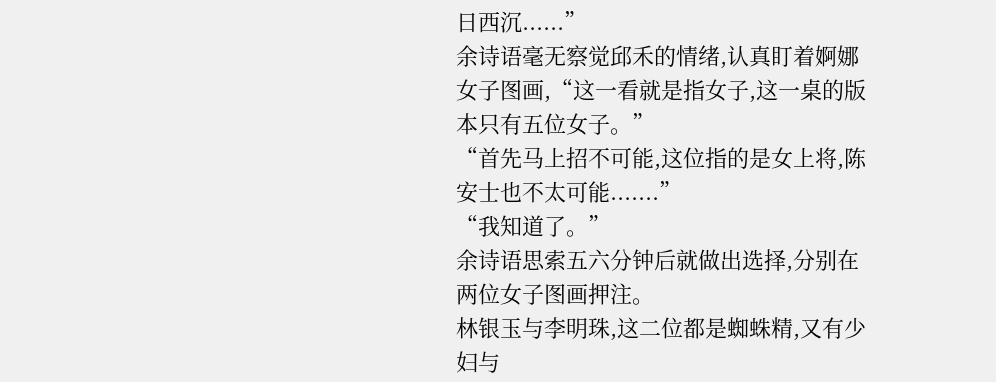日西沉......”
余诗语毫无察觉邱禾的情绪,认真盯着婀娜女子图画,“这一看就是指女子,这一桌的版本只有五位女子。”
“首先马上招不可能,这位指的是女上将,陈安士也不太可能.......”
“我知道了。”
余诗语思索五六分钟后就做出选择,分别在两位女子图画押注。
林银玉与李明珠,这二位都是蜘蛛精,又有少妇与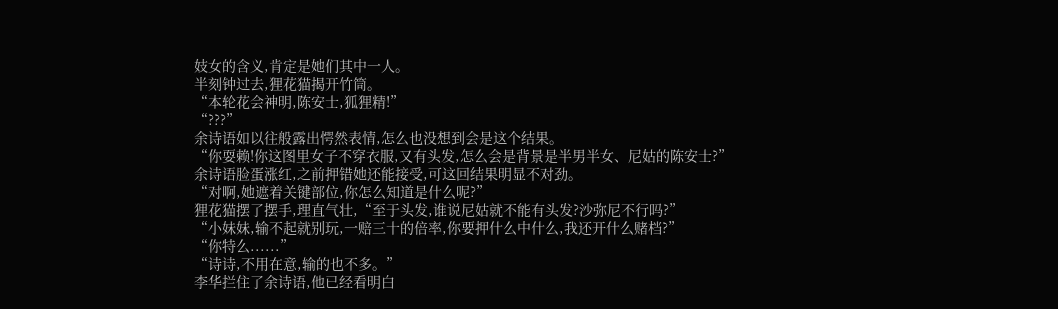妓女的含义,肯定是她们其中一人。
半刻钟过去,狸花猫揭开竹筒。
“本轮花会神明,陈安士,狐狸精!”
“???”
余诗语如以往般露出愕然表情,怎么也没想到会是这个结果。
“你耍赖!你这图里女子不穿衣服,又有头发,怎么会是背景是半男半女、尼姑的陈安士?”
余诗语脸蛋涨红,之前押错她还能接受,可这回结果明显不对劲。
“对啊,她遮着关键部位,你怎么知道是什么呢?”
狸花猫摆了摆手,理直气壮,“至于头发,谁说尼姑就不能有头发?沙弥尼不行吗?”
“小妹妹,输不起就别玩,一赔三十的倍率,你要押什么中什么,我还开什么赌档?”
“你特么......”
“诗诗,不用在意,输的也不多。”
李华拦住了余诗语,他已经看明白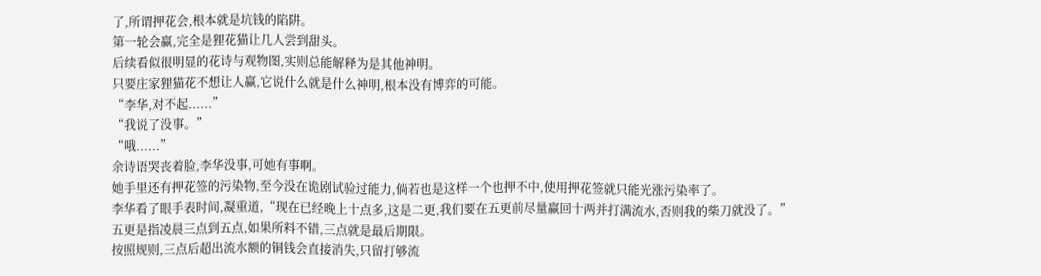了,所谓押花会,根本就是坑钱的陷阱。
第一轮会赢,完全是狸花猫让几人尝到甜头。
后续看似很明显的花诗与观物图,实则总能解释为是其他神明。
只要庄家狸猫花不想让人赢,它说什么就是什么神明,根本没有博弈的可能。
“李华,对不起......”
“我说了没事。”
“哦......”
余诗语哭丧着脸,李华没事,可她有事啊。
她手里还有押花签的污染物,至今没在诡剧试验过能力,倘若也是这样一个也押不中,使用押花签就只能光涨污染率了。
李华看了眼手表时间,凝重道,“现在已经晚上十点多,这是二更,我们要在五更前尽量赢回十两并打满流水,否则我的柴刀就没了。”
五更是指凌晨三点到五点,如果所料不错,三点就是最后期限。
按照规则,三点后超出流水额的铜钱会直接消失,只留打够流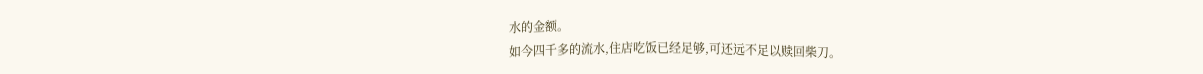水的金额。
如今四千多的流水,住店吃饭已经足够,可还远不足以赎回柴刀。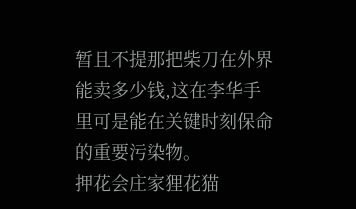暂且不提那把柴刀在外界能卖多少钱,这在李华手里可是能在关键时刻保命的重要污染物。
押花会庄家狸花猫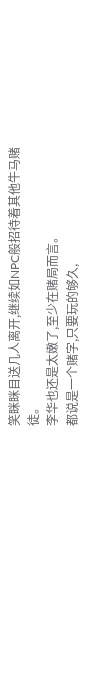笑眯眯目送几人离开,继续如NPC般招待着其他牛马赌徒。
李华也还是太嫩了,至少在赌局而言。
都说是一个赌字,只要玩的够久,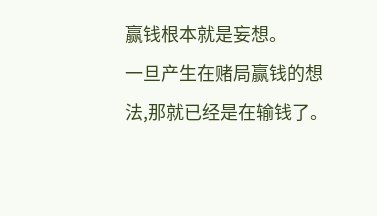赢钱根本就是妄想。
一旦产生在赌局赢钱的想法,那就已经是在输钱了。